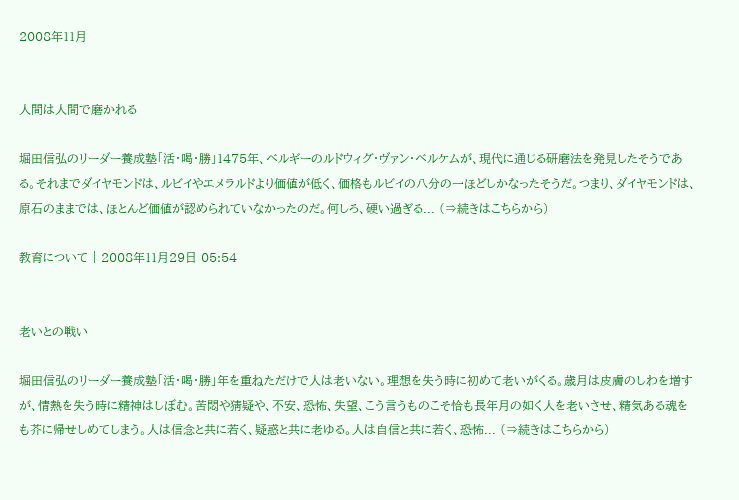2008年11月


人間は人間で磨かれる

堀田信弘のリーダー養成塾「活・喝・勝」1475年、ベルギーのルドウィグ・ヴァン・ベルケムが、現代に通じる研磨法を発見したそうである。それまでダイヤモンドは、ルビイやエメラルドより価値が低く、価格もルビイの八分の一ほどしかなったそうだ。つまり、ダイヤモンドは、原石のままでは、ほとんど価値が認められていなかったのだ。何しろ、硬い過ぎる... (⇒続きはこちらから)

教育について | 2008年11月29日 05:54


老いとの戦い

堀田信弘のリーダー養成塾「活・喝・勝」年を重ねただけで人は老いない。理想を失う時に初めて老いがくる。歳月は皮膚のしわを増すが、情熱を失う時に精神はしぼむ。苦悶や猜疑や、不安、恐怖、失望、こう言うものこそ恰も長年月の如く人を老いさせ、精気ある魂をも芥に帰せしめてしまう。人は信念と共に若く、疑惑と共に老ゆる。人は自信と共に若く、恐怖... (⇒続きはこちらから)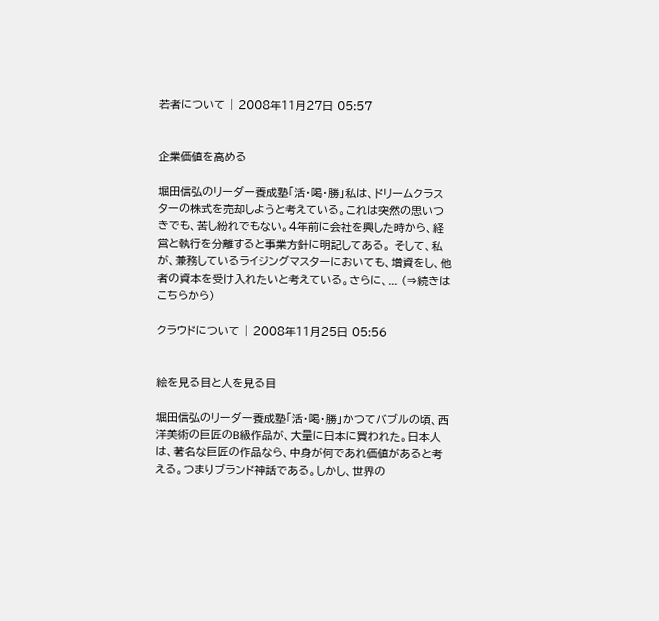若者について | 2008年11月27日 05:57


企業価値を高める

堀田信弘のリーダー養成塾「活・喝・勝」私は、ドリームクラスターの株式を売却しようと考えている。これは突然の思いつきでも、苦し紛れでもない。4年前に会社を興した時から、経営と執行を分離すると事業方針に明記してある。 そして、私が、兼務しているライジングマスターにおいても、増資をし、他者の資本を受け入れたいと考えている。さらに、... (⇒続きはこちらから)

クラウドについて | 2008年11月25日 05:56


絵を見る目と人を見る目

堀田信弘のリーダー養成塾「活・喝・勝」かつてバブルの頃、西洋美術の巨匠のB級作品が、大量に日本に買われた。日本人は、著名な巨匠の作品なら、中身が何であれ価値があると考える。つまりブランド神話である。しかし、世界の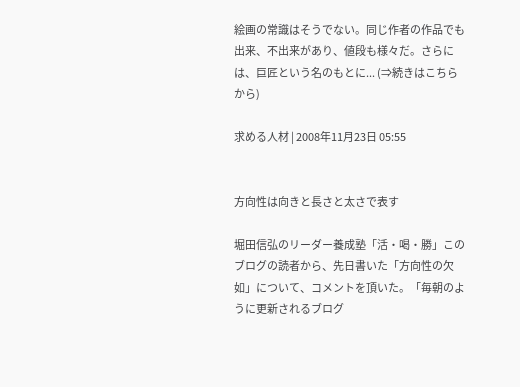絵画の常識はそうでない。同じ作者の作品でも出来、不出来があり、値段も様々だ。さらには、巨匠という名のもとに... (⇒続きはこちらから)

求める人材 | 2008年11月23日 05:55


方向性は向きと長さと太さで表す

堀田信弘のリーダー養成塾「活・喝・勝」このブログの読者から、先日書いた「方向性の欠如」について、コメントを頂いた。「毎朝のように更新されるブログ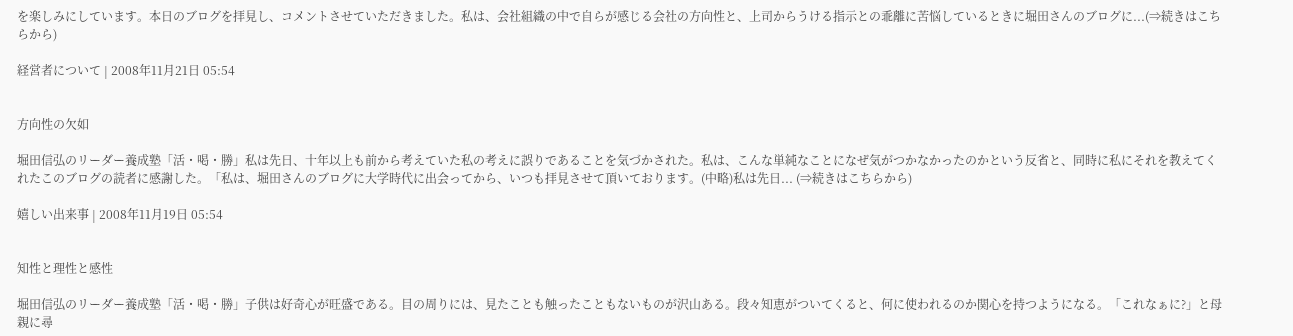を楽しみにしています。本日のブログを拝見し、コメントさせていただきました。私は、会社組織の中で自らが感じる会社の方向性と、上司からうける指示との乖離に苦悩しているときに堀田さんのブログに...(⇒続きはこちらから)

経営者について | 2008年11月21日 05:54


方向性の欠如

堀田信弘のリーダー養成塾「活・喝・勝」私は先日、十年以上も前から考えていた私の考えに誤りであることを気づかされた。私は、こんな単純なことになぜ気がつかなかったのかという反省と、同時に私にそれを教えてくれたこのブログの読者に感謝した。「私は、堀田さんのブログに大学時代に出会ってから、いつも拝見させて頂いております。(中略)私は先日... (⇒続きはこちらから)

嬉しい出来事 | 2008年11月19日 05:54


知性と理性と感性

堀田信弘のリーダー養成塾「活・喝・勝」子供は好奇心が旺盛である。目の周りには、見たことも触ったこともないものが沢山ある。段々知恵がついてくると、何に使われるのか関心を持つようになる。「これなぁに?」と母親に尋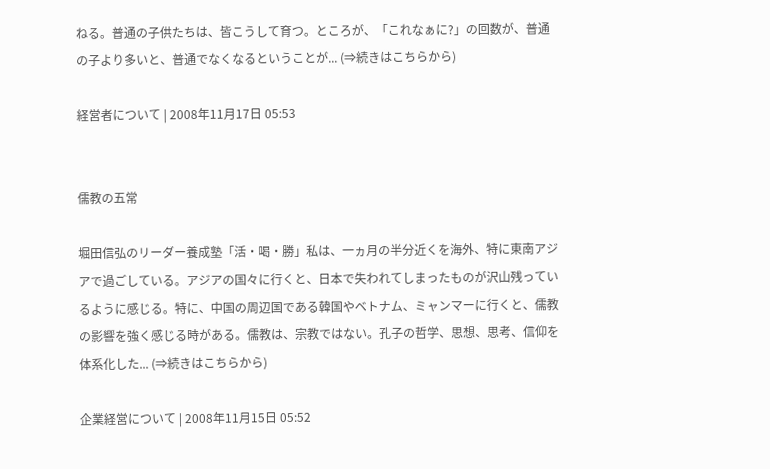ねる。普通の子供たちは、皆こうして育つ。ところが、「これなぁに?」の回数が、普通の子より多いと、普通でなくなるということが... (⇒続きはこちらから)

経営者について | 2008年11月17日 05:53


儒教の五常

堀田信弘のリーダー養成塾「活・喝・勝」私は、一ヵ月の半分近くを海外、特に東南アジアで過ごしている。アジアの国々に行くと、日本で失われてしまったものが沢山残っているように感じる。特に、中国の周辺国である韓国やベトナム、ミャンマーに行くと、儒教の影響を強く感じる時がある。儒教は、宗教ではない。孔子の哲学、思想、思考、信仰を体系化した... (⇒続きはこちらから)

企業経営について | 2008年11月15日 05:52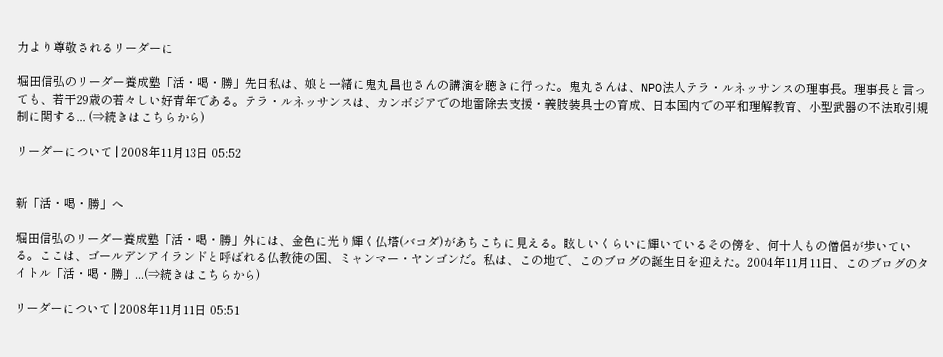力より尊敬されるリーダーに

堀田信弘のリーダー養成塾「活・喝・勝」先日私は、娘と一緒に鬼丸昌也さんの講演を聴きに行った。鬼丸さんは、NPO法人テラ・ルネッサンスの理事長。理事長と言っても、若干29歳の若々しい好青年である。テラ・ルネッサンスは、カンボジアでの地雷除去支援・義肢装具士の育成、日本国内での平和理解教育、小型武器の不法取引規制に関する... (⇒続きはこちらから)

リーダーについて | 2008年11月13日 05:52


新「活・喝・勝」へ

堀田信弘のリーダー養成塾「活・喝・勝」外には、金色に光り輝く仏塔(バコダ)があちこちに見える。眩しいくらいに輝いているその傍を、何十人もの僧侶が歩いている。ここは、ゴールデンアイランドと呼ばれる仏教徒の国、ミャンマー・ヤンゴンだ。私は、この地で、このブログの誕生日を迎えた。2004年11月11日、このブログのタイトル「活・喝・勝」...(⇒続きはこちらから)

リーダーについて | 2008年11月11日 05:51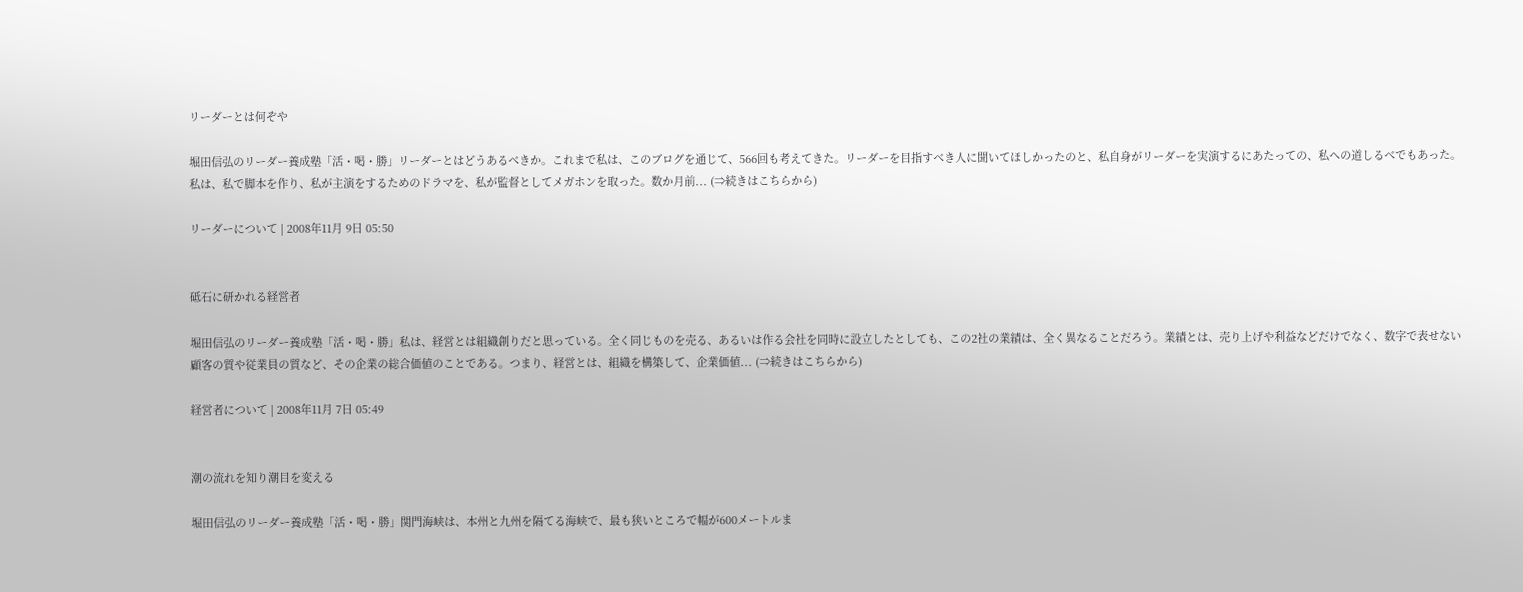リーダーとは何ぞや

堀田信弘のリーダー養成塾「活・喝・勝」リーダーとはどうあるべきか。これまで私は、このブログを通じて、566回も考えてきた。リーダーを目指すべき人に聞いてほしかったのと、私自身がリーダーを実演するにあたっての、私への道しるべでもあった。私は、私で脚本を作り、私が主演をするためのドラマを、私が監督としてメガホンを取った。数か月前... (⇒続きはこちらから)

リーダーについて | 2008年11月 9日 05:50


砥石に研かれる経営者

堀田信弘のリーダー養成塾「活・喝・勝」私は、経営とは組織創りだと思っている。全く同じものを売る、あるいは作る会社を同時に設立したとしても、この2社の業績は、全く異なることだろう。業績とは、売り上げや利益などだけでなく、数字で表せない顧客の質や従業員の質など、その企業の総合価値のことである。つまり、経営とは、組織を構築して、企業価値... (⇒続きはこちらから)

経営者について | 2008年11月 7日 05:49


潮の流れを知り潮目を変える

堀田信弘のリーダー養成塾「活・喝・勝」関門海峡は、本州と九州を隔てる海峡で、最も狭いところで幅が600メートルま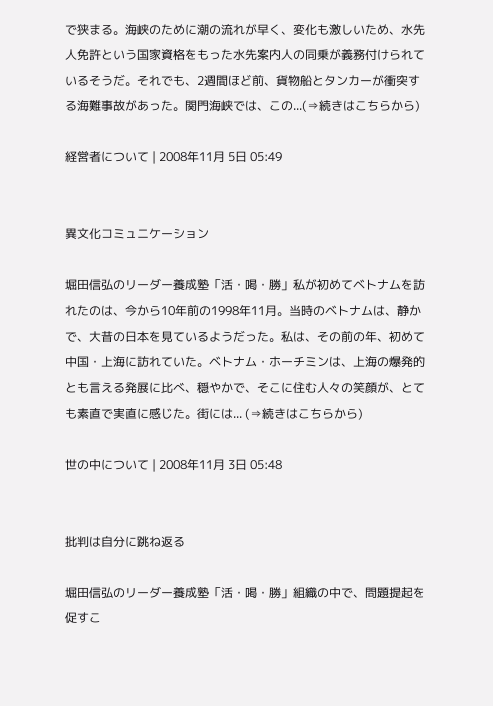で狭まる。海峡のために潮の流れが早く、変化も激しいため、水先人免許という国家資格をもった水先案内人の同乗が義務付けられているそうだ。それでも、2週間ほど前、貨物船とタンカーが衝突する海難事故があった。関門海峡では、この...(⇒続きはこちらから)

経営者について | 2008年11月 5日 05:49


異文化コミュニケーション

堀田信弘のリーダー養成塾「活・喝・勝」私が初めてベトナムを訪れたのは、今から10年前の1998年11月。当時のベトナムは、静かで、大昔の日本を見ているようだった。私は、その前の年、初めて中国・上海に訪れていた。ベトナム・ホーチミンは、上海の爆発的とも言える発展に比べ、穏やかで、そこに住む人々の笑顔が、とても素直で実直に感じた。街には... (⇒続きはこちらから)

世の中について | 2008年11月 3日 05:48


批判は自分に跳ね返る

堀田信弘のリーダー養成塾「活・喝・勝」組織の中で、問題提起を促すこ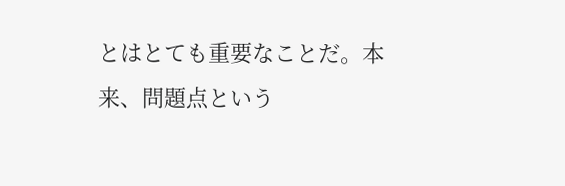とはとても重要なことだ。本来、問題点という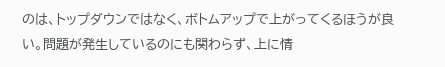のは、トップダウンではなく、ボトムアップで上がってくるほうが良い。問題が発生しているのにも関わらず、上に情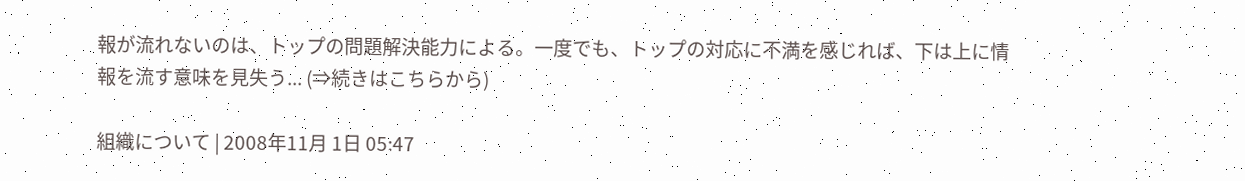報が流れないのは、トップの問題解決能力による。一度でも、トップの対応に不満を感じれば、下は上に情報を流す意味を見失う... (⇒続きはこちらから)

組織について | 2008年11月 1日 05:47